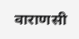वाराणसी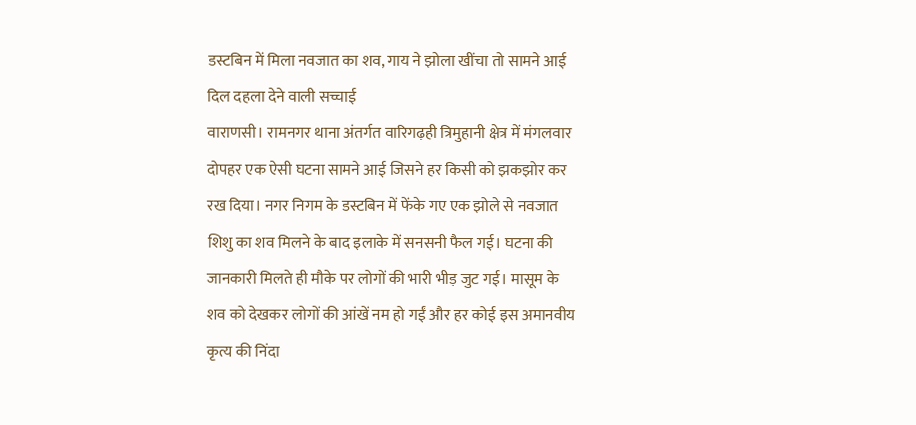डस्टबिन में मिला नवजात का शव, गाय ने झोला खींचा तो सामने आई दिल दहला देने वाली सच्चाई
वाराणसी। रामनगर थाना अंतर्गत वारिगढ़ही त्रिमुहानी क्षेत्र में मंगलवार दोपहर एक ऐसी घटना सामने आई जिसने हर किसी को झकझोर कर रख दिया। नगर निगम के डस्टबिन में फेंके गए एक झोले से नवजात शिशु का शव मिलने के बाद इलाके में सनसनी फैल गई। घटना की जानकारी मिलते ही मौके पर लोगों की भारी भीड़ जुट गई। मासूम के शव को देखकर लोगों की आंखें नम हो गईं और हर कोई इस अमानवीय कृत्य की निंदा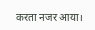करता नजर आया।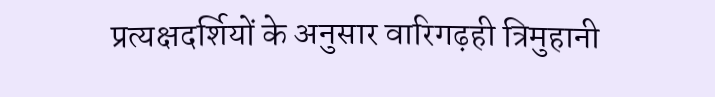प्रत्यक्षदर्शियों के अनुसार वारिगढ़ही त्रिमुहानी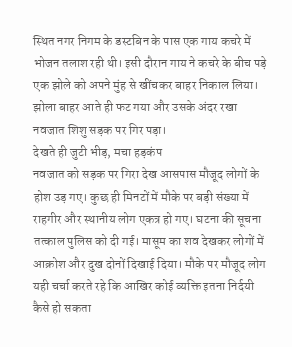स्थित नगर निगम के डस्टबिन के पास एक गाय कचरे में भोजन तलाश रही थी। इसी दौरान गाय ने कचरे के बीच पड़े एक झोले को अपने मुंह से खींचकर बाहर निकाल लिया। झोला बाहर आते ही फट गया और उसके अंदर रखा नवजात शिशु सड़क पर गिर पड़ा।
देखते ही जुटी भीड़, मचा हड़कंप
नवजात को सड़क पर गिरा देख आसपास मौजूद लोगों के होश उड़ गए। कुछ ही मिनटों में मौके पर बड़ी संख्या में राहगीर और स्थानीय लोग एकत्र हो गए। घटना की सूचना तत्काल पुलिस को दी गई। मासूम का शव देखकर लोगों में आक्रोश और दुख दोनों दिखाई दिया। मौके पर मौजूद लोग यही चर्चा करते रहे कि आखिर कोई व्यक्ति इतना निर्दयी कैसे हो सकता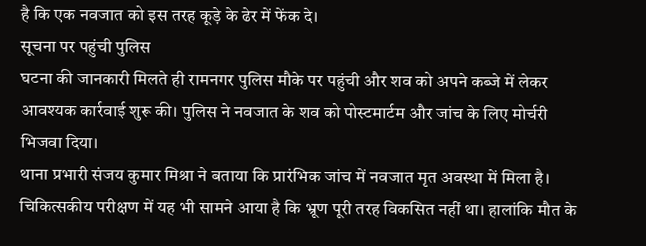है कि एक नवजात को इस तरह कूड़े के ढेर में फेंक दे।
सूचना पर पहुंची पुलिस
घटना की जानकारी मिलते ही रामनगर पुलिस मौके पर पहुंची और शव को अपने कब्जे में लेकर आवश्यक कार्रवाई शुरू की। पुलिस ने नवजात के शव को पोस्टमार्टम और जांच के लिए मोर्चरी भिजवा दिया।
थाना प्रभारी संजय कुमार मिश्रा ने बताया कि प्रारंभिक जांच में नवजात मृत अवस्था में मिला है। चिकित्सकीय परीक्षण में यह भी सामने आया है कि भ्रूण पूरी तरह विकसित नहीं था। हालांकि मौत के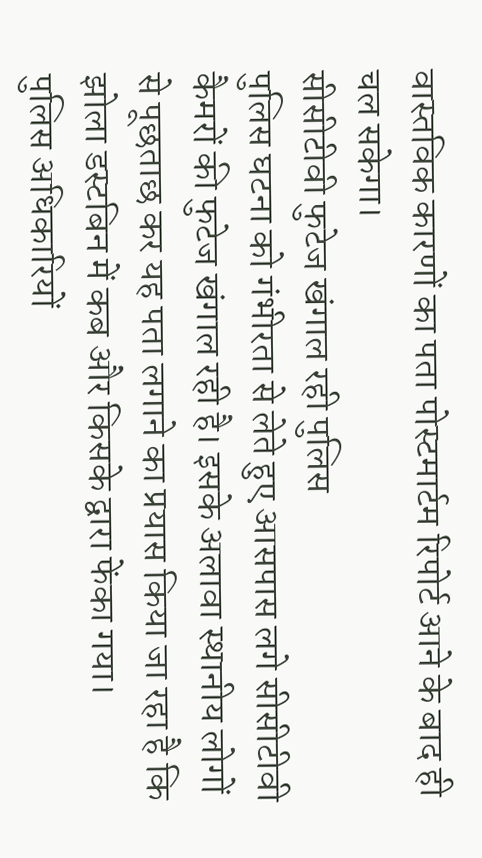वास्तविक कारणों का पता पोस्टमार्टम रिपोर्ट आने के बाद ही चल सकेगा।
सीसीटीवी फुटेज खंगाल रही पुलिस
पुलिस घटना को गंभीरता से लेते हुए आसपास लगे सीसीटीवी कैमरों की फुटेज खंगाल रही है। इसके अलावा स्थानीय लोगों से पूछताछ कर यह पता लगाने का प्रयास किया जा रहा है कि झोला डस्टबिन में कब और किसके द्वारा फेंका गया।
पुलिस अधिकारियों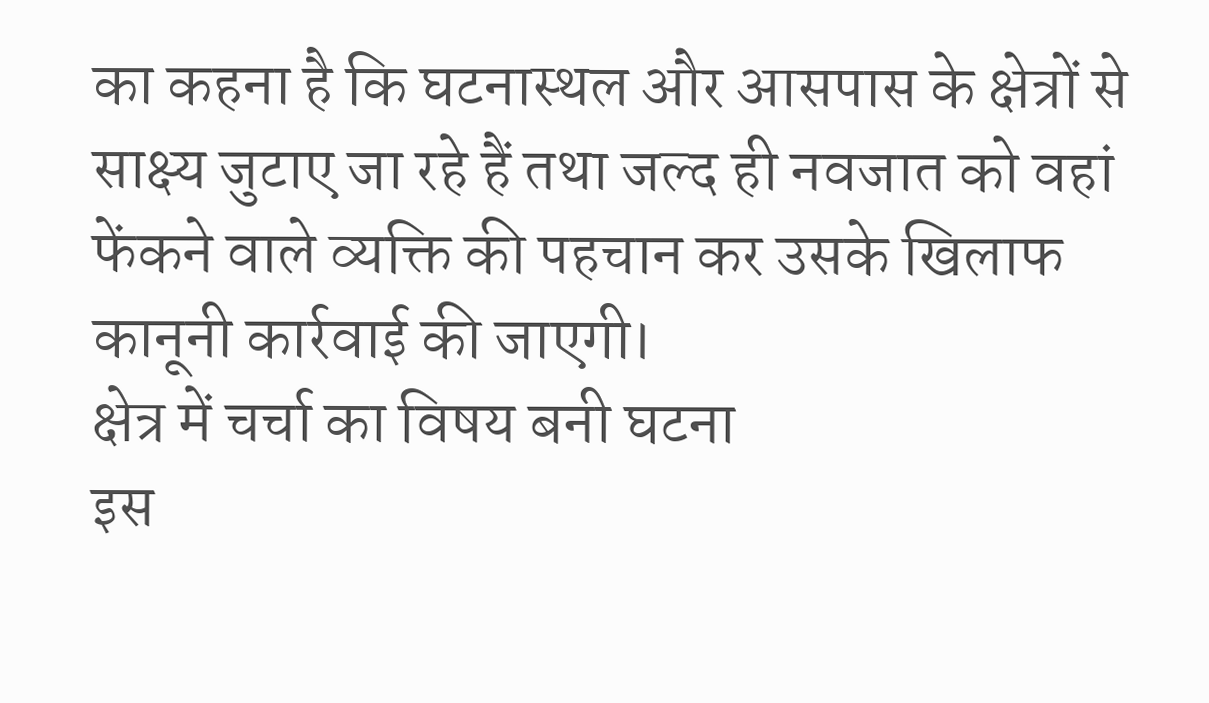का कहना है कि घटनास्थल और आसपास के क्षेत्रों से साक्ष्य जुटाए जा रहे हैं तथा जल्द ही नवजात को वहां फेंकने वाले व्यक्ति की पहचान कर उसके खिलाफ कानूनी कार्रवाई की जाएगी।
क्षेत्र में चर्चा का विषय बनी घटना
इस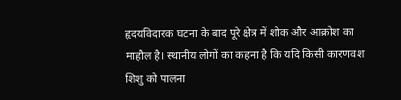हृदयविदारक घटना के बाद पूरे क्षेत्र में शोक और आक्रोश का माहौल है। स्थानीय लोगों का कहना है कि यदि किसी कारणवश शिशु को पालना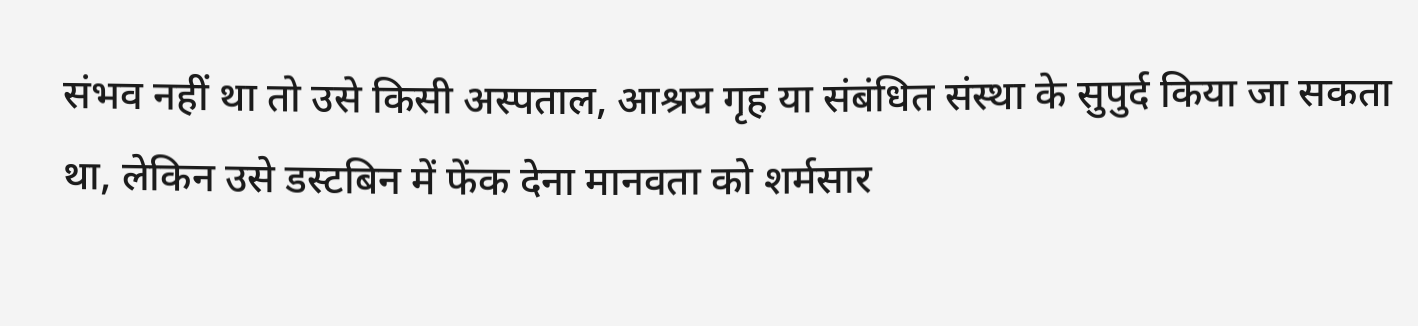संभव नहीं था तो उसे किसी अस्पताल, आश्रय गृह या संबंधित संस्था के सुपुर्द किया जा सकता था, लेकिन उसे डस्टबिन में फेंक देना मानवता को शर्मसार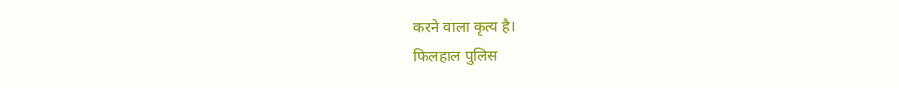करने वाला कृत्य है।
फिलहाल पुलिस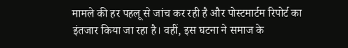मामले की हर पहलू से जांच कर रही है और पोस्टमार्टम रिपोर्ट का इंतजार किया जा रहा है। वहीं, इस घटना ने समाज के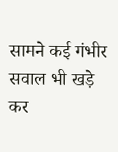सामने कई गंभीर सवाल भी खड़े कर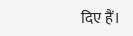दिए हैं।